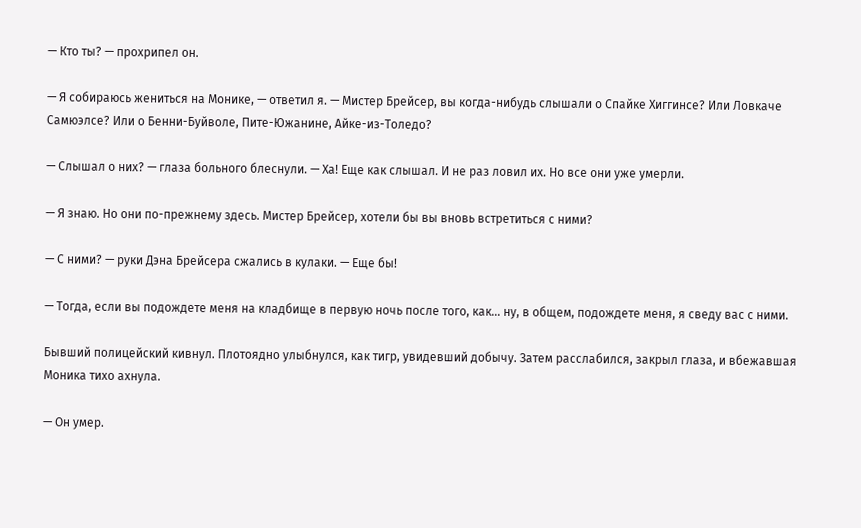— Кто ты? — прохрипел он.

— Я собираюсь жениться на Монике, — ответил я. — Мистер Брейсер, вы когда-нибудь слышали о Спайке Хиггинсе? Или Ловкаче Самюэлсе? Или о Бенни-Буйволе, Пите-Южанине, Айке-из-Толедо?

— Слышал о них? — глаза больного блеснули. — Ха! Еще как слышал. И не раз ловил их. Но все они уже умерли.

— Я знаю. Но они по-прежнему здесь. Мистер Брейсер, хотели бы вы вновь встретиться с ними?

— С ними? — руки Дэна Брейсера сжались в кулаки. — Еще бы!

— Тогда, если вы подождете меня на кладбище в первую ночь после того, как… ну, в общем, подождете меня, я сведу вас с ними.

Бывший полицейский кивнул. Плотоядно улыбнулся, как тигр, увидевший добычу. Затем расслабился, закрыл глаза, и вбежавшая Моника тихо ахнула.

— Он умер.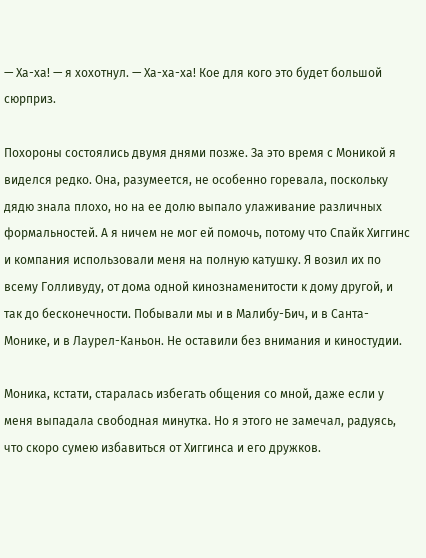— Ха-ха! — я хохотнул. — Ха-ха-ха! Кое для кого это будет большой сюрприз.

Похороны состоялись двумя днями позже. За это время с Моникой я виделся редко. Она, разумеется, не особенно горевала, поскольку дядю знала плохо, но на ее долю выпало улаживание различных формальностей. А я ничем не мог ей помочь, потому что Спайк Хиггинс и компания использовали меня на полную катушку. Я возил их по всему Голливуду, от дома одной кинознаменитости к дому другой, и так до бесконечности. Побывали мы и в Малибу-Бич, и в Санта-Монике, и в Лаурел-Каньон. Не оставили без внимания и киностудии.

Моника, кстати, старалась избегать общения со мной, даже если у меня выпадала свободная минутка. Но я этого не замечал, радуясь, что скоро сумею избавиться от Хиггинса и его дружков.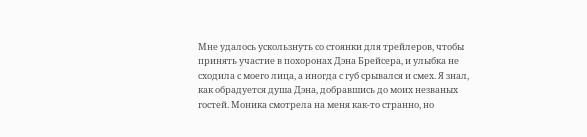Мне удалось ускользнуть со стоянки для трейлеров, чтобы принять участие в похоронах Дэна Брейсера, и улыбка не сходила с моего лица, а иногда с губ срывался и смех. Я знал, как обрадуется душа Дэна, добравшись до моих незваных гостей. Моника смотрела на меня как-то странно, но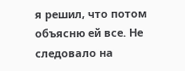я решил, что потом объясню ей все. Не следовало на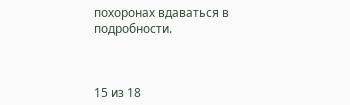похоронах вдаваться в подробности.



15 из 18